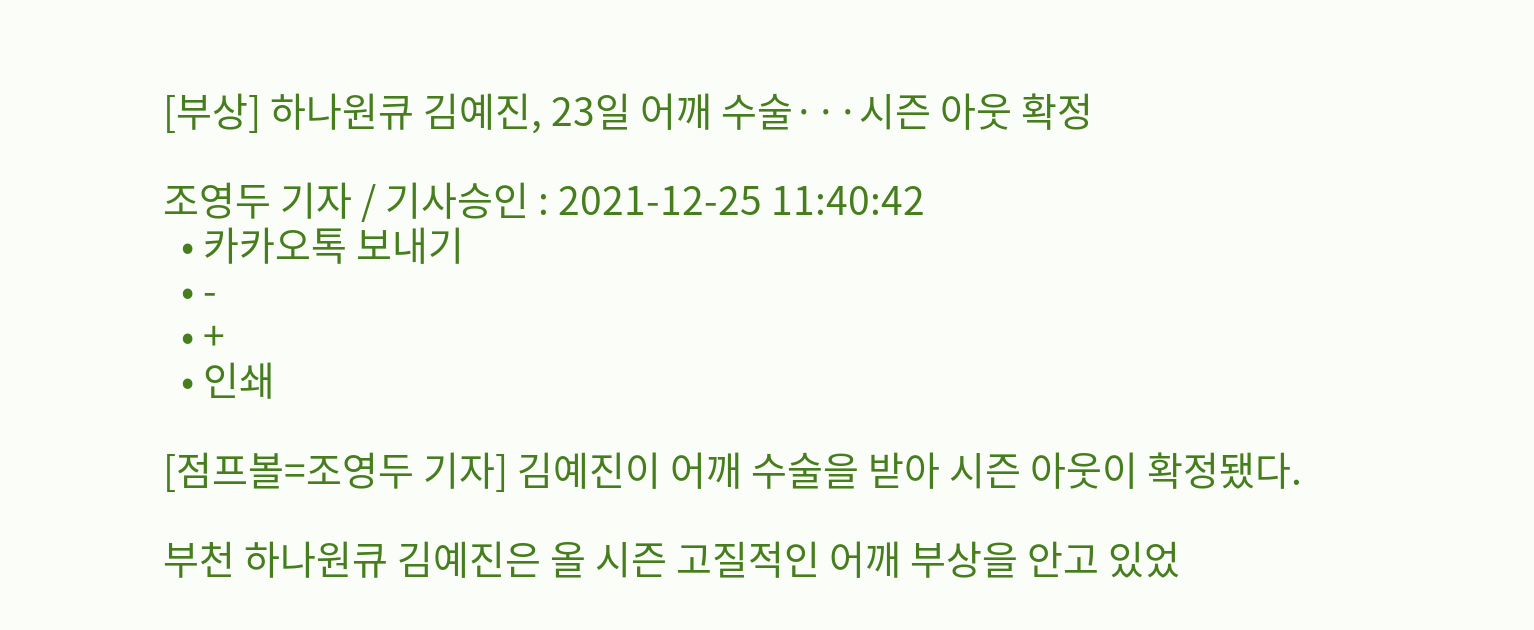[부상] 하나원큐 김예진, 23일 어깨 수술···시즌 아웃 확정

조영두 기자 / 기사승인 : 2021-12-25 11:40:42
  • 카카오톡 보내기
  • -
  • +
  • 인쇄

[점프볼=조영두 기자] 김예진이 어깨 수술을 받아 시즌 아웃이 확정됐다.

부천 하나원큐 김예진은 올 시즌 고질적인 어깨 부상을 안고 있었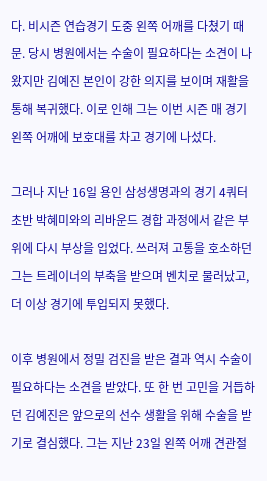다. 비시즌 연습경기 도중 왼쪽 어깨를 다쳤기 때문. 당시 병원에서는 수술이 필요하다는 소견이 나왔지만 김예진 본인이 강한 의지를 보이며 재활을 통해 복귀했다. 이로 인해 그는 이번 시즌 매 경기 왼쪽 어깨에 보호대를 차고 경기에 나섰다.

그러나 지난 16일 용인 삼성생명과의 경기 4쿼터 초반 박혜미와의 리바운드 경합 과정에서 같은 부위에 다시 부상을 입었다. 쓰러져 고통을 호소하던 그는 트레이너의 부축을 받으며 벤치로 물러났고, 더 이상 경기에 투입되지 못했다.

이후 병원에서 정밀 검진을 받은 결과 역시 수술이 필요하다는 소견을 받았다. 또 한 번 고민을 거듭하던 김예진은 앞으로의 선수 생활을 위해 수술을 받기로 결심했다. 그는 지난 23일 왼쪽 어깨 견관절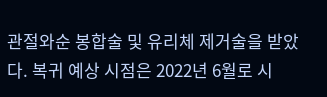관절와순 봉합술 및 유리체 제거술을 받았다. 복귀 예상 시점은 2022년 6월로 시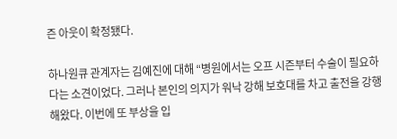즌 아웃이 확정됐다.

하나원큐 관계자는 김예진에 대해 “병원에서는 오프 시즌부터 수술이 필요하다는 소견이었다. 그러나 본인의 의지가 워낙 강해 보호대를 차고 출전을 강행해왔다. 이번에 또 부상을 입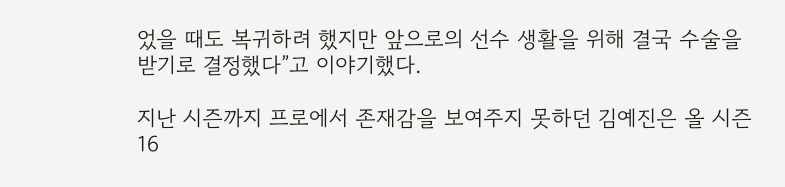었을 때도 복귀하려 했지만 앞으로의 선수 생활을 위해 결국 수술을 받기로 결정했다”고 이야기했다.

지난 시즌까지 프로에서 존재감을 보여주지 못하던 김예진은 올 시즌 16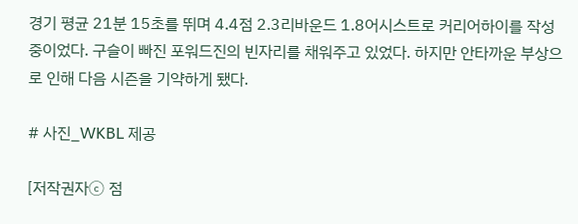경기 평균 21분 15초를 뛰며 4.4점 2.3리바운드 1.8어시스트로 커리어하이를 작성 중이었다. 구슬이 빠진 포워드진의 빈자리를 채워주고 있었다. 하지만 안타까운 부상으로 인해 다음 시즌을 기약하게 됐다.

# 사진_WKBL 제공

[저작권자ⓒ 점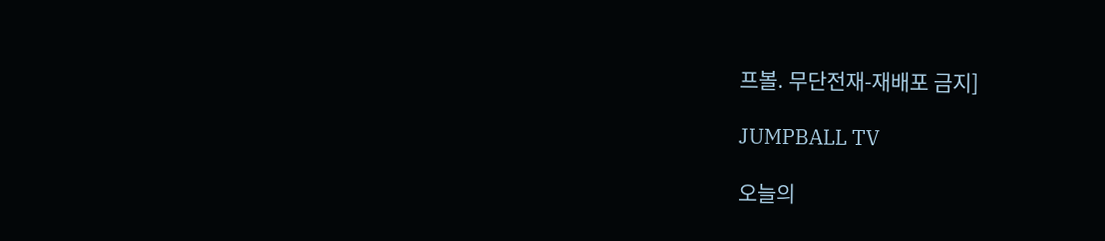프볼. 무단전재-재배포 금지]

JUMPBALL TV

오늘의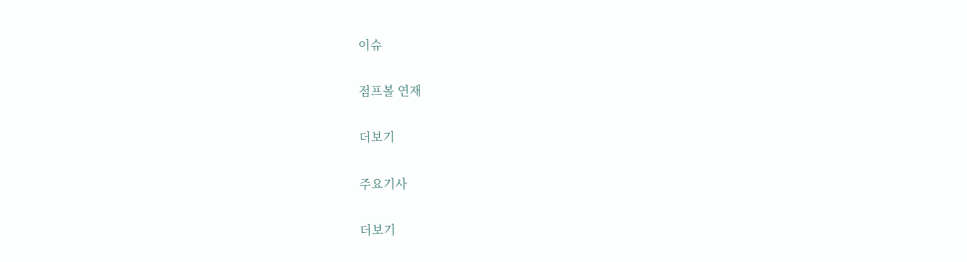이슈

점프볼 연재

더보기

주요기사

더보기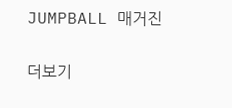JUMPBALL 매거진

더보기